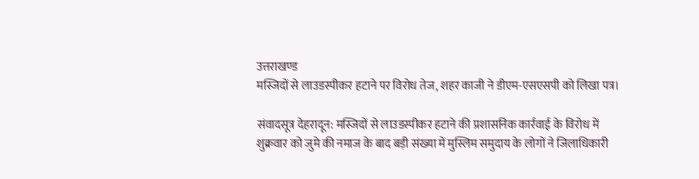उत्तराखण्ड
मस्जिदों से लाउडस्पीकर हटाने पर विरोध तेज, शहर काजी ने डीएम-एसएसपी को लिखा पत्र।

संवादसूत्र देहरादून: मस्जिदों से लाउडस्पीकर हटाने की प्रशासनिक कार्रवाई के विरोध में शुक्रवार को जुमे की नमाज के बाद बड़ी संख्या में मुस्लिम समुदाय के लोगों ने जिलाधिकारी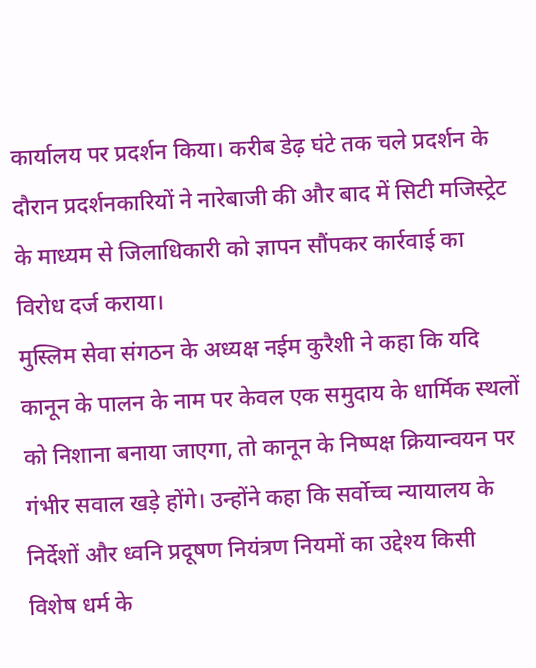कार्यालय पर प्रदर्शन किया। करीब डेढ़ घंटे तक चले प्रदर्शन के दौरान प्रदर्शनकारियों ने नारेबाजी की और बाद में सिटी मजिस्ट्रेट के माध्यम से जिलाधिकारी को ज्ञापन सौंपकर कार्रवाई का विरोध दर्ज कराया।
मुस्लिम सेवा संगठन के अध्यक्ष नईम कुरैशी ने कहा कि यदि कानून के पालन के नाम पर केवल एक समुदाय के धार्मिक स्थलों को निशाना बनाया जाएगा, तो कानून के निष्पक्ष क्रियान्वयन पर गंभीर सवाल खड़े होंगे। उन्होंने कहा कि सर्वोच्च न्यायालय के निर्देशों और ध्वनि प्रदूषण नियंत्रण नियमों का उद्देश्य किसी विशेष धर्म के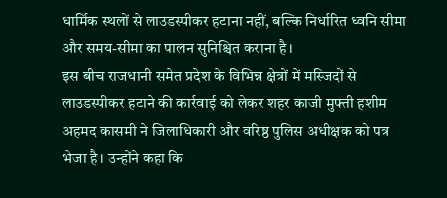धार्मिक स्थलों से लाउडस्पीकर हटाना नहीं, बल्कि निर्धारित ध्वनि सीमा और समय-सीमा का पालन सुनिश्चित कराना है।
इस बीच राजधानी समेत प्रदेश के विभिन्न क्षेत्रों में मस्जिदों से लाउडस्पीकर हटाने की कार्रवाई को लेकर शहर काजी मुफ्ती हशीम अहमद कासमी ने जिलाधिकारी और वरिष्ठ पुलिस अधीक्षक को पत्र भेजा है। उन्होंने कहा कि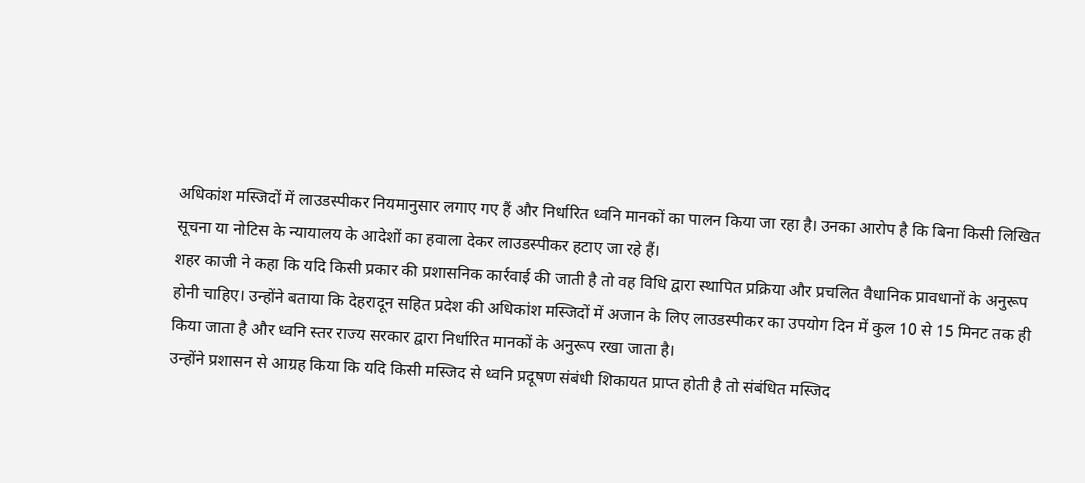अधिकांश मस्जिदों में लाउडस्पीकर नियमानुसार लगाए गए हैं और निर्धारित ध्वनि मानकों का पालन किया जा रहा है। उनका आरोप है कि बिना किसी लिखित सूचना या नोटिस के न्यायालय के आदेशों का हवाला देकर लाउडस्पीकर हटाए जा रहे हैं।
शहर काजी ने कहा कि यदि किसी प्रकार की प्रशासनिक कार्रवाई की जाती है तो वह विधि द्वारा स्थापित प्रक्रिया और प्रचलित वैधानिक प्रावधानों के अनुरूप होनी चाहिए। उन्होंने बताया कि देहरादून सहित प्रदेश की अधिकांश मस्जिदों में अजान के लिए लाउडस्पीकर का उपयोग दिन में कुल 10 से 15 मिनट तक ही किया जाता है और ध्वनि स्तर राज्य सरकार द्वारा निर्धारित मानकों के अनुरूप रखा जाता है।
उन्होंने प्रशासन से आग्रह किया कि यदि किसी मस्जिद से ध्वनि प्रदूषण संबंधी शिकायत प्राप्त होती है तो संबंधित मस्जिद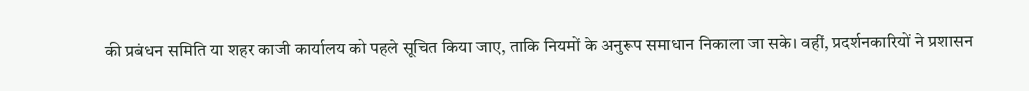की प्रबंधन समिति या शहर काजी कार्यालय को पहले सूचित किया जाए, ताकि नियमों के अनुरूप समाधान निकाला जा सके। वहीं, प्रदर्शनकारियों ने प्रशासन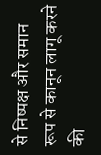से निष्पक्ष और समान रूप से कानून लागू करने की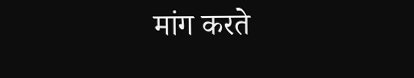मांग करते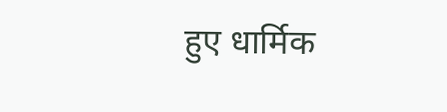हुए धार्मिक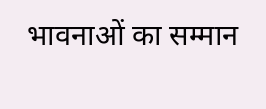भावनाओं का सम्मान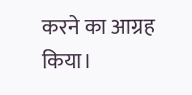करने का आग्रह किया।